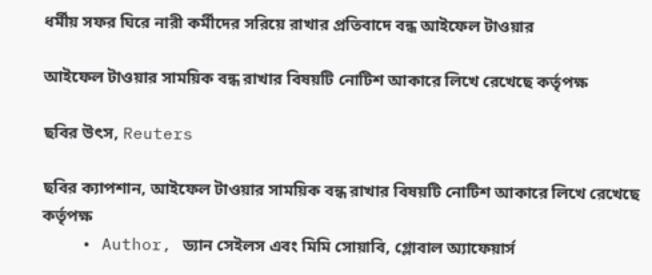ধর্মীয় সফর ঘিরে নারী কর্মীদের সরিয়ে রাখার প্রতিবাদে বন্ধ আইফেল টাওয়ার

আইফেল টাওয়ার সাময়িক বন্ধ রাখার বিষয়টি নোটিশ আকারে লিখে রেখেছে কর্তৃপক্ষ

ছবির উৎস, Reuters

ছবির ক্যাপশান, আইফেল টাওয়ার সাময়িক বন্ধ রাখার বিষয়টি নোটিশ আকারে লিখে রেখেছে কর্তৃপক্ষ
    • Author, ড্যান সেইলস এবং মিমি সোয়াবি, গ্লোবাল অ্যাফেয়ার্স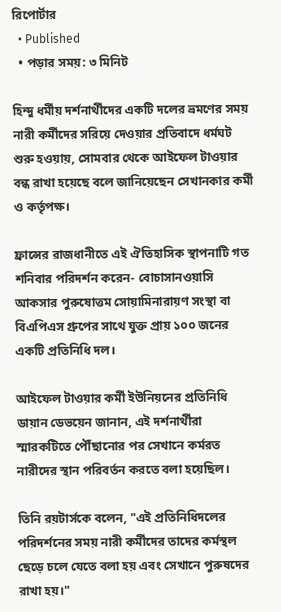রিপোর্টার
  • Published
  • পড়ার সময়: ৩ মিনিট

হিন্দু ধর্মীয় দর্শনার্থীদের একটি দলের ভ্রমণের সময় নারী কর্মীদের সরিয়ে দেওয়ার প্রতিবাদে ধর্মঘট শুরু হওয়ায়, সোমবার থেকে আইফেল টাওয়ার বন্ধ রাখা হয়েছে বলে জানিয়েছেন সেখানকার কর্মী ও কর্তৃপক্ষ।

ফ্রান্সের রাজধানীতে এই ঐতিহাসিক স্থাপনাটি গত শনিবার পরিদর্শন করেন- বোচাসানওয়াসি আকসার পুরুষোত্তম সোয়ামিনারায়ণ সংস্থা বা বিএপিএস গ্রুপের সাথে যুক্ত প্রায় ১০০ জনের একটি প্রতিনিধি দল।

আইফেল টাওয়ার কর্মী ইউনিয়নের প্রতিনিধি ডায়ান ডেভয়েন জানান, এই দর্শনার্থীরা স্মারকটিতে পৌঁছানোর পর সেখানে কর্মরত নারীদের স্থান পরিবর্তন করতে বলা হয়েছিল।

তিনি রয়টার্সকে বলেন, "এই প্রতিনিধিদলের পরিদর্শনের সময় নারী কর্মীদের তাদের কর্মস্থল ছেড়ে চলে যেতে বলা হয় এবং সেখানে পুরুষদের রাখা হয়।"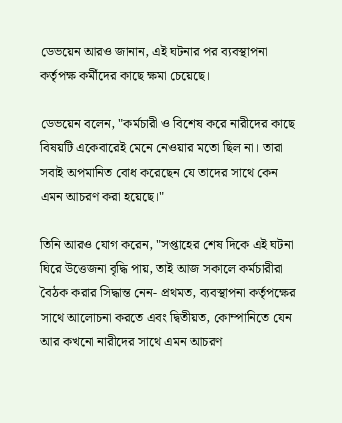ডেভয়েন আরও জানান, এই ঘটনার পর ব্যবস্থাপনা কর্তৃপক্ষ কর্মীদের কাছে ক্ষমা চেয়েছে।

ডেভয়েন বলেন, "কর্মচারী ও বিশেষ করে নারীদের কাছে বিষয়টি একেবারেই মেনে নেওয়ার মতো ছিল না। তারা সবাই অপমানিত বোধ করেছেন যে তাদের সাথে কেন এমন আচরণ করা হয়েছে।"

তিনি আরও যোগ করেন, "সপ্তাহের শেষ দিকে এই ঘটনা ঘিরে উত্তেজনা বৃদ্ধি পায়, তাই আজ সকালে কর্মচারীরা বৈঠক করার সিদ্ধান্ত নেন- প্রথমত, ব্যবস্থাপনা কর্তৃপক্ষের সাথে আলোচনা করতে এবং দ্বিতীয়ত, কোম্পানিতে যেন আর কখনো নারীদের সাথে এমন আচরণ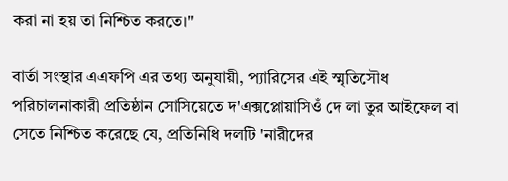করা না হয় তা নিশ্চিত করতে।"

বার্তা সংস্থার এএফপি এর তথ্য অনুযায়ী, প্যারিসের এই স্মৃতিসৌধ পরিচালনাকারী প্রতিষ্ঠান সোসিয়েতে দ'এক্সপ্লোয়াসিওঁ দে লা তুর আইফেল বা সেতে নিশ্চিত করেছে যে, প্রতিনিধি দলটি 'নারীদের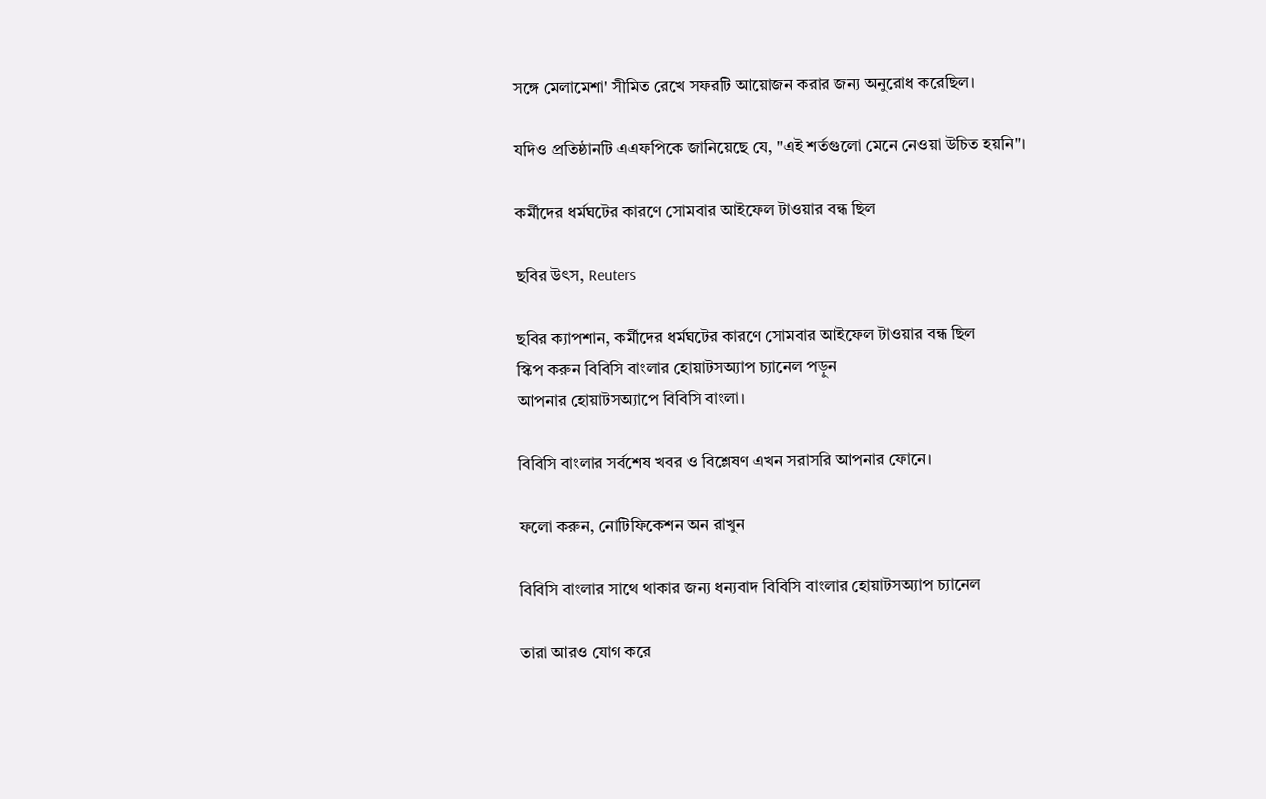সঙ্গে মেলামেশা' সীমিত রেখে সফরটি আয়োজন করার জন্য অনুরোধ করেছিল।

যদিও প্রতিষ্ঠানটি এএফপিকে জানিয়েছে যে, "এই শর্তগুলো মেনে নেওয়া উচিত হয়নি"।

কর্মীদের ধর্মঘটের কারণে সোমবার আইফেল টাওয়ার বন্ধ ছিল

ছবির উৎস, Reuters

ছবির ক্যাপশান, কর্মীদের ধর্মঘটের কারণে সোমবার আইফেল টাওয়ার বন্ধ ছিল
স্কিপ করুন বিবিসি বাংলার হোয়াটসঅ্যাপ চ্যানেল পড়ুন
আপনার হোয়াটসঅ্যাপে বিবিসি বাংলা।

বিবিসি বাংলার সর্বশেষ খবর ও বিশ্লেষণ এখন সরাসরি আপনার ফোনে।

ফলো করুন, নোটিফিকেশন অন রাখুন

বিবিসি বাংলার সাথে থাকার জন্য ধন্যবাদ বিবিসি বাংলার হোয়াটসঅ্যাপ চ্যানেল

তারা আরও যোগ করে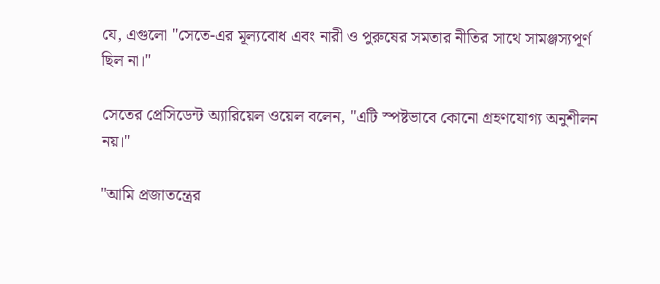যে, এগুলো "সেতে-এর মূল্যবোধ এবং নারী ও পুরুষের সমতার নীতির সাথে সামঞ্জস্যপূর্ণ ছিল না।"

সেতের প্রেসিডেন্ট অ্যারিয়েল ওয়েল বলেন, "এটি স্পষ্টভাবে কোনো গ্রহণযোগ্য অনুশীলন নয়।"

"আমি প্রজাতন্ত্রের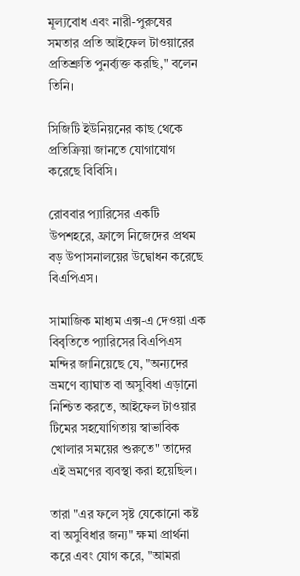মূল্যবোধ এবং নারী-পুরুষের সমতার প্রতি আইফেল টাওয়ারের প্রতিশ্রুতি পুনর্ব্যক্ত করছি," বলেন তিনি।

সিজিটি ইউনিয়নের কাছ থেকে প্রতিক্রিয়া জানতে যোগাযোগ করেছে বিবিসি।

রোববার প্যারিসের একটি উপশহরে, ফ্রান্সে নিজেদের প্রথম বড় উপাসনালয়ের উদ্বোধন করেছে বিএপিএস।

সামাজিক মাধ্যম এক্স-এ দেওয়া এক বিবৃতিতে প্যারিসের বিএপিএস মন্দির জানিয়েছে যে, "অন্যদের ভ্রমণে ব্যাঘাত বা অসুবিধা এড়ানো নিশ্চিত করতে, আইফেল টাওয়ার টিমের সহযোগিতায় স্বাভাবিক খোলার সময়ের শুরুতে" তাদের এই ভ্রমণের ব্যবস্থা করা হয়েছিল।

তারা "এর ফলে সৃষ্ট যেকোনো কষ্ট বা অসুবিধার জন্য" ক্ষমা প্রার্থনা করে এবং যোগ করে, "আমরা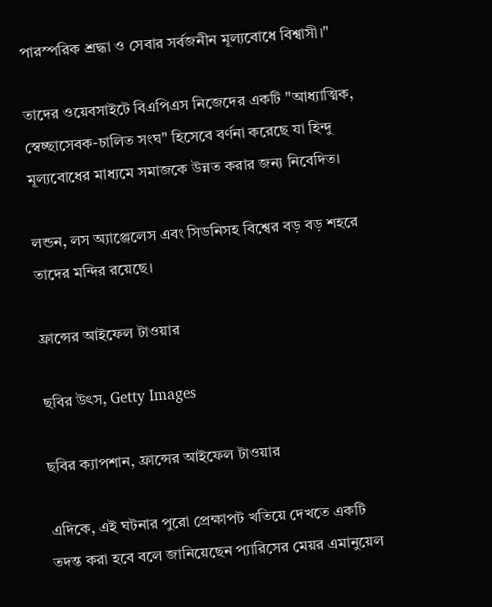পারস্পরিক শ্রদ্ধা ও সেবার সর্বজনীন মূল্যবোধে বিশ্বাসী।"

তাদের ওয়েবসাইটে বিএপিএস নিজেদের একটি "আধ্যাত্মিক, স্বেচ্ছাসেবক-চালিত সংঘ" হিসেবে বর্ণনা করেছে যা হিন্দু মূল্যবোধের মাধ্যমে সমাজকে উন্নত করার জন্য নিবেদিত।

লন্ডন, লস অ্যাঞ্জেলেস এবং সিডনিসহ বিশ্বের বড় বড় শহরে তাদের মন্দির রয়েছে।

ফ্রান্সের আইফেল টাওয়ার

ছবির উৎস, Getty Images

ছবির ক্যাপশান, ফ্রান্সের আইফেল টাওয়ার

এদিকে, এই ঘটনার পুরো প্রেক্ষাপট খতিয়ে দেখতে একটি তদন্ত করা হবে বলে জানিয়েছেন প্যারিসের মেয়র এমানুয়েল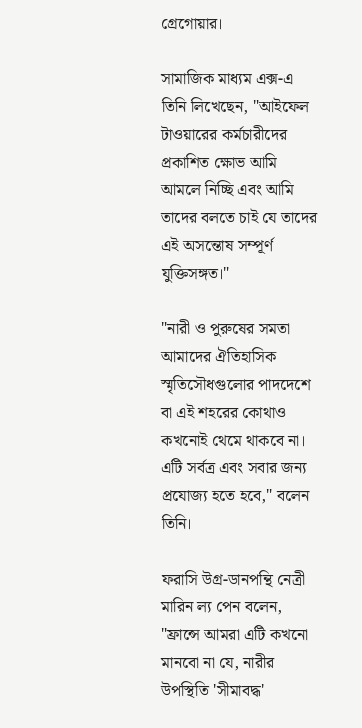গ্রেগোয়ার।

সামাজিক মাধ্যম এক্স-এ তিনি লিখেছেন, "আইফেল টাওয়ারের কর্মচারীদের প্রকাশিত ক্ষোভ আমি আমলে নিচ্ছি এবং আমি তাদের বলতে চাই যে তাদের এই অসন্তোষ সম্পূর্ণ যুক্তিসঙ্গত।"

"নারী ও পুরুষের সমতা আমাদের ঐতিহাসিক স্মৃতিসৌধগুলোর পাদদেশে বা এই শহরের কোথাও কখনোই থেমে থাকবে না। এটি সর্বত্র এবং সবার জন্য প্রযোজ্য হতে হবে," বলেন তিনি।

ফরাসি উগ্র-ডানপন্থি নেত্রী মারিন ল্য পেন বলেন, "ফ্রান্সে আমরা এটি কখনো মানবো না যে, নারীর উপস্থিতি 'সীমাবদ্ধ'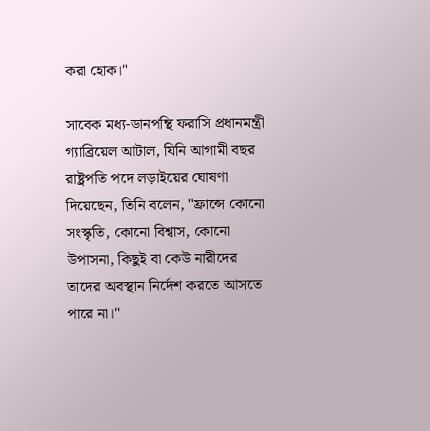করা হোক।"

সাবেক মধ্য-ডানপন্থি ফরাসি প্রধানমন্ত্রী গ্যাব্রিয়েল আটাল, যিনি আগামী বছর রাষ্ট্রপতি পদে লড়াইয়ের ঘোষণা দিয়েছেন, তিনি বলেন, "ফ্রান্সে কোনো সংস্কৃতি, কোনো বিশ্বাস, কোনো উপাসনা, কিছুই বা কেউ নারীদের তাদের অবস্থান নির্দেশ করতে আসতে পারে না।"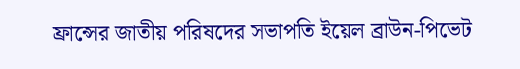ফ্রান্সের জাতীয় পরিষদের সভাপতি ইয়েল ব্রাউন-পিভেট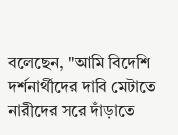বলেছেন, "আমি বিদেশি দর্শনার্থীদের দাবি মেটাতে নারীদের সরে দাঁড়াতে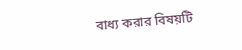বাধ্য করার বিষয়টি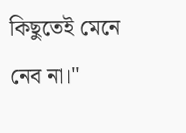কিছুতেই মেনে নেব না।"